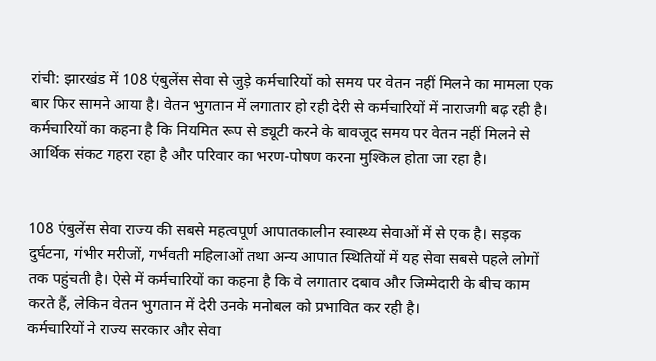रांची: झारखंड में 108 एंबुलेंस सेवा से जुड़े कर्मचारियों को समय पर वेतन नहीं मिलने का मामला एक बार फिर सामने आया है। वेतन भुगतान में लगातार हो रही देरी से कर्मचारियों में नाराजगी बढ़ रही है। कर्मचारियों का कहना है कि नियमित रूप से ड्यूटी करने के बावजूद समय पर वेतन नहीं मिलने से आर्थिक संकट गहरा रहा है और परिवार का भरण-पोषण करना मुश्किल होता जा रहा है।


108 एंबुलेंस सेवा राज्य की सबसे महत्वपूर्ण आपातकालीन स्वास्थ्य सेवाओं में से एक है। सड़क दुर्घटना, गंभीर मरीजों, गर्भवती महिलाओं तथा अन्य आपात स्थितियों में यह सेवा सबसे पहले लोगों तक पहुंचती है। ऐसे में कर्मचारियों का कहना है कि वे लगातार दबाव और जिम्मेदारी के बीच काम करते हैं, लेकिन वेतन भुगतान में देरी उनके मनोबल को प्रभावित कर रही है।
कर्मचारियों ने राज्य सरकार और सेवा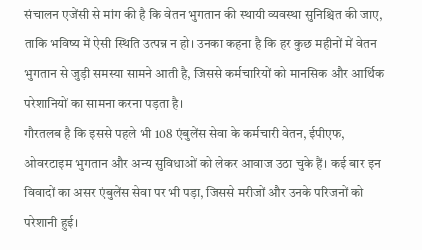संचालन एजेंसी से मांग की है कि वेतन भुगतान की स्थायी व्यवस्था सुनिश्चित की जाए, ताकि भविष्य में ऐसी स्थिति उत्पन्न न हो। उनका कहना है कि हर कुछ महीनों में वेतन भुगतान से जुड़ी समस्या सामने आती है, जिससे कर्मचारियों को मानसिक और आर्थिक परेशानियों का सामना करना पड़ता है।
गौरतलब है कि इससे पहले भी 108 एंबुलेंस सेवा के कर्मचारी वेतन, ईपीएफ, ओवरटाइम भुगतान और अन्य सुविधाओं को लेकर आवाज उठा चुके हैं। कई बार इन विवादों का असर एंबुलेंस सेवा पर भी पड़ा, जिससे मरीजों और उनके परिजनों को परेशानी हुई।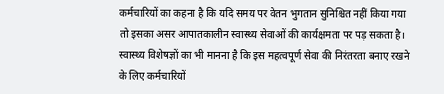कर्मचारियों का कहना है कि यदि समय पर वेतन भुगतान सुनिश्चित नहीं किया गया तो इसका असर आपातकालीन स्वास्थ्य सेवाओं की कार्यक्षमता पर पड़ सकता है। स्वास्थ्य विशेषज्ञों का भी मानना है कि इस महत्वपूर्ण सेवा की निरंतरता बनाए रखने के लिए कर्मचारियों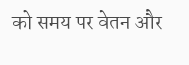को समय पर वेतन और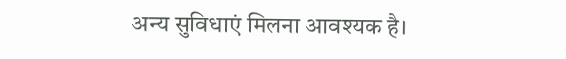अन्य सुविधाएं मिलना आवश्यक है।